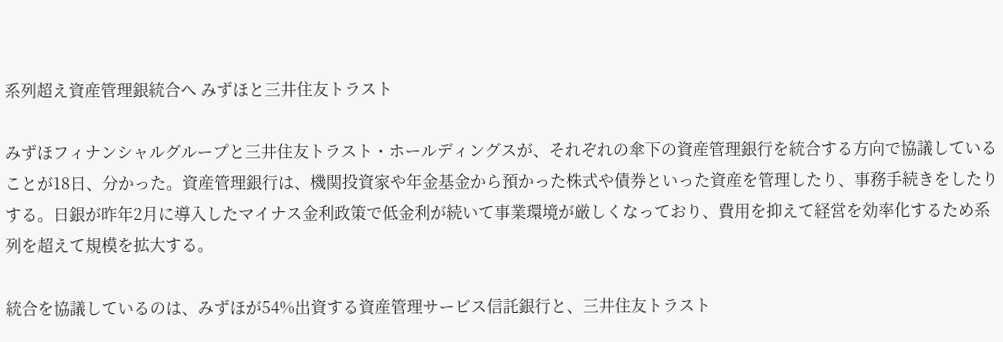系列超え資産管理銀統合へ みずほと三井住友トラスト

みずほフィナンシャルグループと三井住友トラスト・ホールディングスが、それぞれの傘下の資産管理銀行を統合する方向で協議していることが18日、分かった。資産管理銀行は、機関投資家や年金基金から預かった株式や債券といった資産を管理したり、事務手続きをしたりする。日銀が昨年2月に導入したマイナス金利政策で低金利が続いて事業環境が厳しくなっており、費用を抑えて経営を効率化するため系列を超えて規模を拡大する。

統合を協議しているのは、みずほが54%出資する資産管理サービス信託銀行と、三井住友トラスト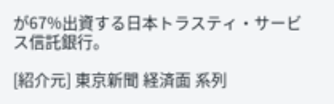が67%出資する日本トラスティ・サービス信託銀行。

[紹介元] 東京新聞 経済面 系列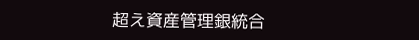超え資産管理銀統合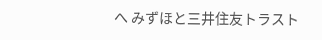へ みずほと三井住友トラスト